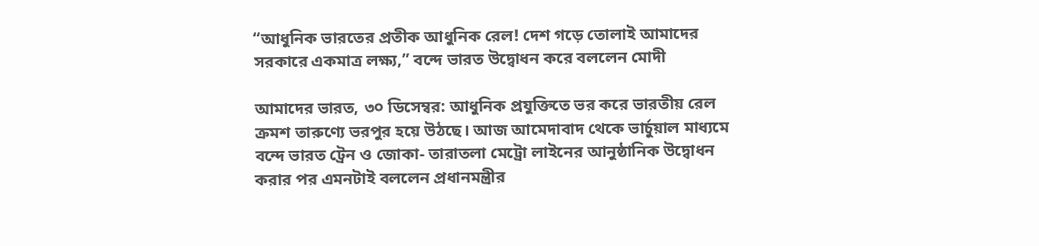“আধুনিক ভারতের প্রতীক আধুনিক রেল! দেশ গড়ে তোলাই আমাদের সরকারে একমাত্র লক্ষ্য,” বন্দে ভারত উদ্বোধন করে বললেন মোদী

আমাদের ভারত, ৩০ ডিসেম্বর: আধুনিক প্রযুক্তিতে ভর করে ভারতীয় রেল ক্রমশ তারুণ্যে ভরপুর হয়ে উঠছে। আজ আমেদাবাদ থেকে ভার্চুয়াল মাধ্যমে বন্দে ভারত ট্রেন ও জোকা- তারাতলা মেট্রো লাইনের আনুষ্ঠানিক উদ্বোধন করার পর এমনটাই বললেন প্রধানমন্ত্রীর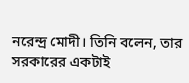নরেন্দ্র মোদী। তিনি বলেন, তার সরকারের একটাই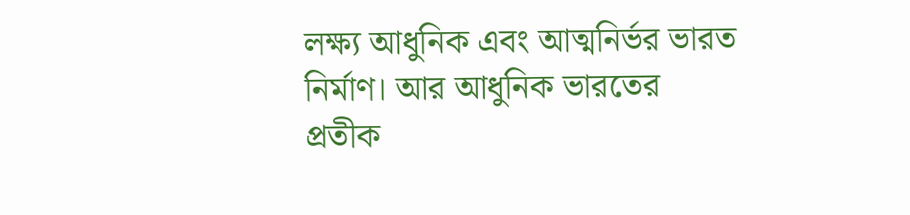লক্ষ্য আধুনিক এবং আত্মনির্ভর ভারত নির্মাণ। আর আধুনিক ভারতের প্রতীক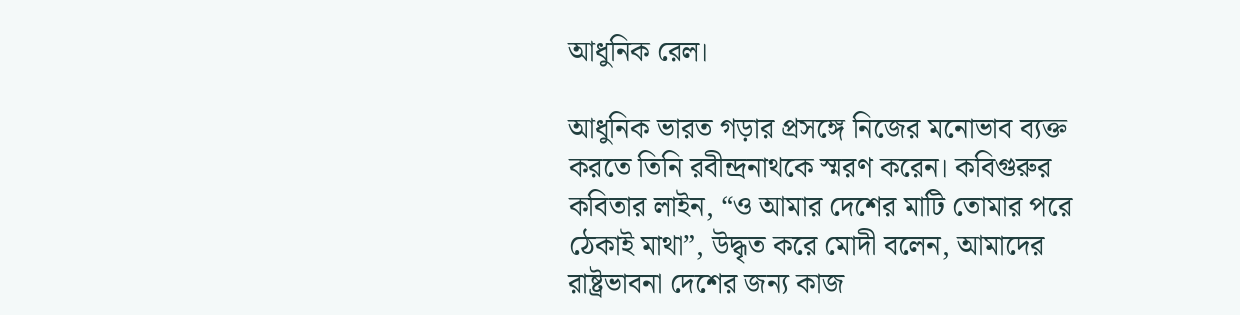আধুনিক রেল।

আধুনিক ভারত গড়ার প্রসঙ্গে নিজের মনোভাব ব্যক্ত করতে তিনি রবীন্দ্রনাথকে স্মরণ করেন। কবিগুরুর কবিতার লাইন, “ও আমার দেশের মাটি তোমার পরে ঠেকাই মাথা”, উদ্ধৃত করে মোদী বলেন, আমাদের রাষ্ট্রভাবনা দেশের জন্য কাজ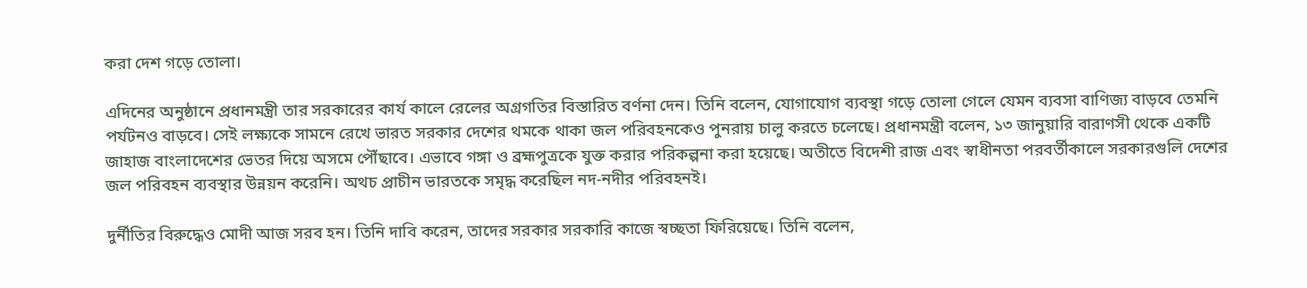করা দেশ গড়ে তোলা।

এদিনের অনুষ্ঠানে প্রধানমন্ত্রী তার সরকারের কার্য কালে রেলের অগ্রগতির বিস্তারিত বর্ণনা দেন। তিনি বলেন, যোগাযোগ ব্যবস্থা গড়ে তোলা গেলে যেমন ব্যবসা বাণিজ্য বাড়বে তেমনি পর্যটনও বাড়বে। সেই লক্ষ্যকে সামনে রেখে ভারত সরকার দেশের থমকে থাকা জল পরিবহনকেও পুনরায় চালু করতে চলেছে। প্রধানমন্ত্রী বলেন, ১৩ জানুয়ারি বারাণসী থেকে একটি জাহাজ বাংলাদেশের ভেতর দিয়ে অসমে পৌঁছাবে। এভাবে গঙ্গা ও ব্রহ্মপুত্রকে যুক্ত করার পরিকল্পনা করা হয়েছে। অতীতে বিদেশী রাজ এবং স্বাধীনতা পরবর্তীকালে সরকারগুলি দেশের জল পরিবহন ব্যবস্থার উন্নয়ন করেনি। অথচ প্রাচীন ভারতকে সমৃদ্ধ করেছিল নদ-নদীর পরিবহনই।

দুর্নীতির বিরুদ্ধেও মোদী আজ সরব হন। তিনি দাবি করেন, তাদের সরকার সরকারি কাজে স্বচ্ছতা ফিরিয়েছে। তিনি বলেন,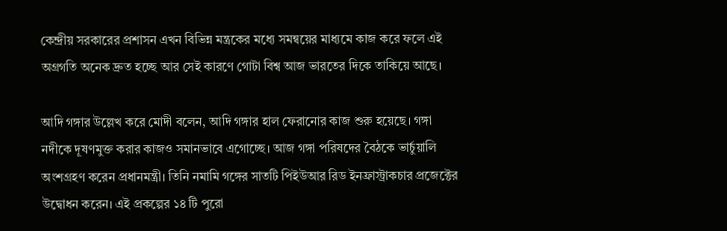কেন্দ্রীয় সরকারের প্রশাসন এখন বিভিন্ন মন্ত্রকের মধ্যে সমন্বয়ের মাধ্যমে কাজ করে ফলে এই অগ্রগতি অনেক দ্রুত হচ্ছে আর সেই কারণে গোটা বিশ্ব আজ ভারতের দিকে তাকিয়ে আছে।

আদি গঙ্গার উল্লেখ করে মোদী বলেন, আদি গঙ্গার হাল ফেরানোর কাজ শুরু হয়েছে। গঙ্গা নদীকে দূষণমুক্ত করার কাজও সমানভাবে এগোচ্ছে। আজ গঙ্গা পরিষদের বৈঠকে ভার্চুয়ালি অংশগ্রহণ করেন প্রধানমন্ত্রী। তিনি নমামি গঙ্গের সাতটি পিইউআর রিড ইনফ্রাস্ট্রাকচার প্রজেক্টের উদ্বোধন করেন। এই প্রকল্পের ১৪ টি পুরো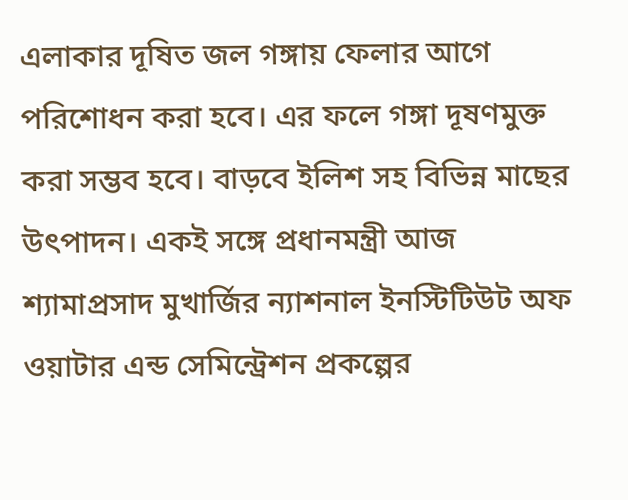এলাকার দূষিত জল গঙ্গায় ফেলার আগে পরিশোধন করা হবে। এর ফলে গঙ্গা দূষণমুক্ত করা সম্ভব হবে। বাড়বে ইলিশ সহ বিভিন্ন মাছের উৎপাদন। একই সঙ্গে প্রধানমন্ত্রী আজ শ্যামাপ্রসাদ মুখার্জির ন্যাশনাল ইনস্টিটিউট অফ ওয়াটার এন্ড সেমিন্ট্রেশন প্রকল্পের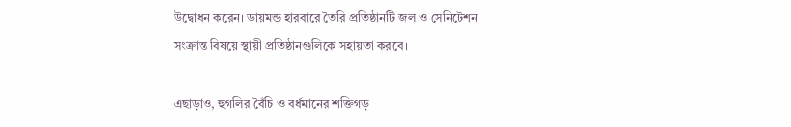উদ্বোধন করেন। ডায়মন্ড হারবারে তৈরি প্রতিষ্ঠানটি জল ও সেনিটেশন সংক্রান্ত বিষয়ে স্থায়ী প্রতিষ্ঠানগুলিকে সহায়তা করবে।

এছাড়াও, হুগলির বৈঁচি ও বর্ধমানের শক্তিগড়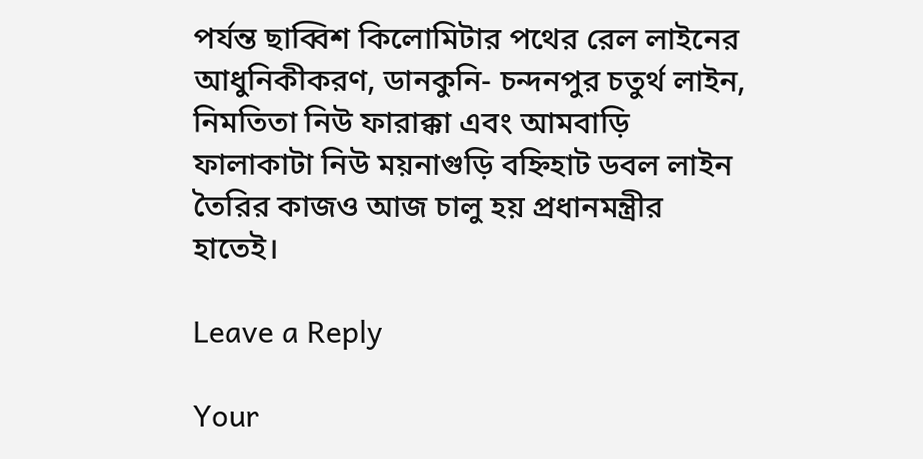পর্যন্ত ছাব্বিশ কিলোমিটার পথের রেল লাইনের আধুনিকীকরণ, ডানকুনি- চন্দনপুর চতুর্থ লাইন, নিমতিতা নিউ ফারাক্কা এবং আমবাড়ি ফালাকাটা নিউ ময়নাগুড়ি বহ্নিহাট ডবল লাইন তৈরির কাজও আজ চালু হয় প্রধানমন্ত্রীর হাতেই।

Leave a Reply

Your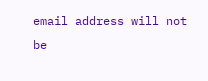email address will not be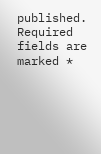published. Required fields are marked *